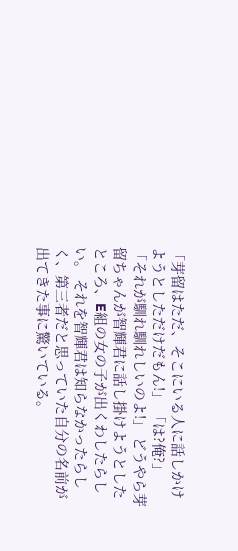「芽留はただ、そこにいる人に話しかけようとしただけだもん!」 「は?俺?」 「それが馴れ馴れしいのよ!」 どうやら芽留ちゃんが智輝君に話し掛けようとしたところ、E組の女の子が出くわしたらしい。 それを智輝君は知らなかったらしく、第三者だと思っていた自分の名前が出てきた事に驚いている。